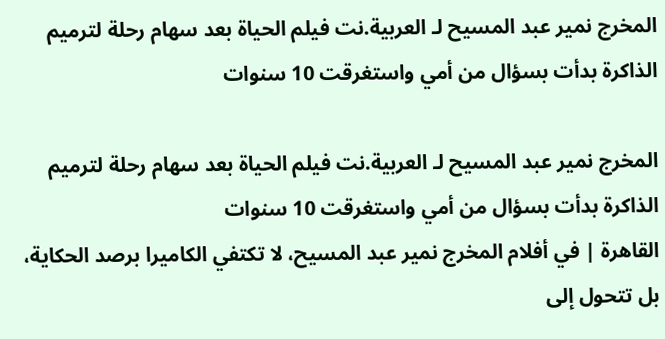المخرج نمير عبد المسيح لـ العربية.نت فيلم الحياة بعد سهام رحلة لترميم الذاكرة بدأت بسؤال من أمي واستغرقت 10 سنوات

المخرج نمير عبد المسيح لـ العربية.نت فيلم الحياة بعد سهام رحلة لترميم الذاكرة بدأت بسؤال من أمي واستغرقت 10 سنوات
القاهرة | في أفلام المخرج نمير عبد المسيح، لا تكتفي الكاميرا برصد الحكاية، بل تتحول إلى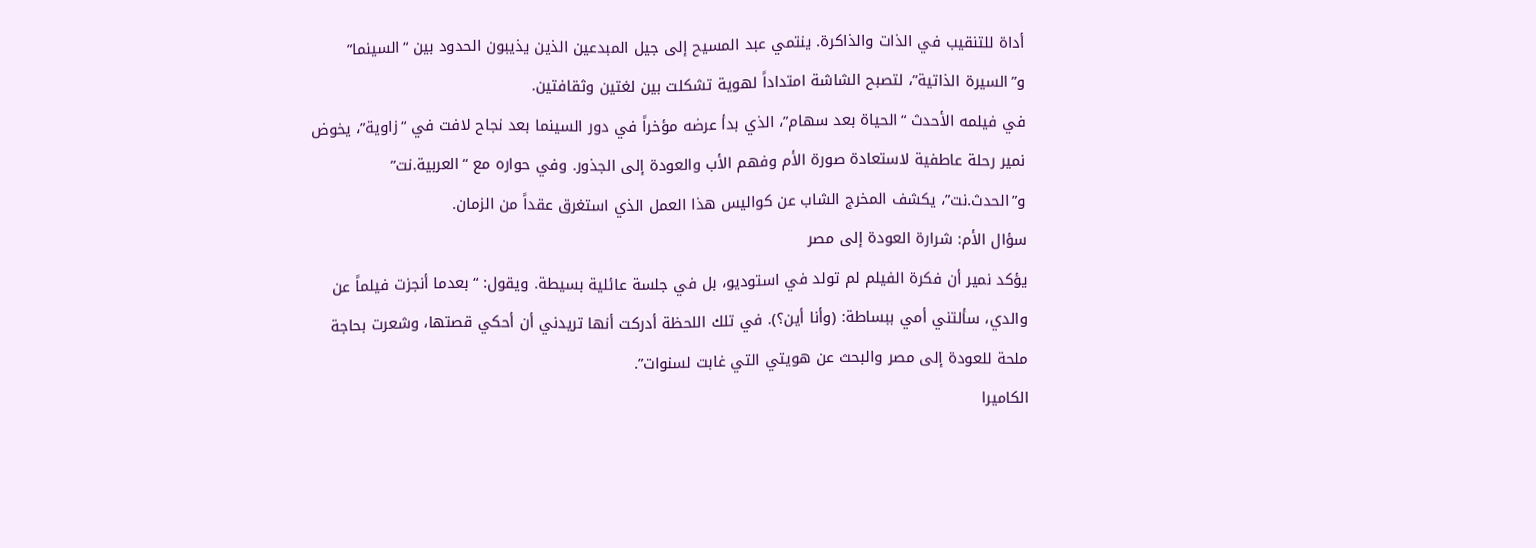أداة للتنقيب في الذات والذاكرة. ينتمي عبد المسيح إلى جيل المبدعين الذين يذيبون الحدود بين “السينما” و”السيرة الذاتية”، لتصبح الشاشة امتداداً لهوية تشكلت بين لغتين وثقافتين.
في فيلمه الأحدث “الحياة بعد سهام”، الذي بدأ عرضه مؤخراً في دور السينما بعد نجاح لافت في “زاوية”، يخوض نمير رحلة عاطفية لاستعادة صورة الأم وفهم الأب والعودة إلى الجذور. وفي حواره مع “العربية.نت” و”الحدث.نت”، يكشف المخرج الشاب عن كواليس هذا العمل الذي استغرق عقداً من الزمان.
سؤال الأم: شرارة العودة إلى مصر
يؤكد نمير أن فكرة الفيلم لم تولد في استوديو، بل في جلسة عائلية بسيطة. ويقول: “بعدما أنجزت فيلماً عن والدي، سألتني أمي ببساطة: (وأنا أين؟). في تلك اللحظة أدركت أنها تريدني أن أحكي قصتها، وشعرت بحاجة ملحة للعودة إلى مصر والبحث عن هويتي التي غابت لسنوات”.
الكاميرا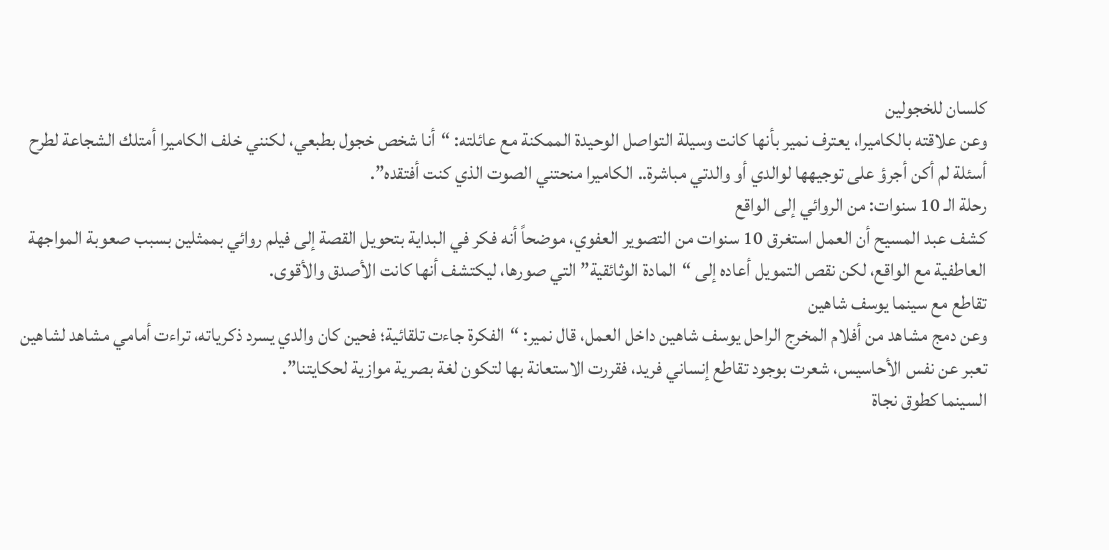كلسان للخجولين
وعن علاقته بالكاميرا، يعترف نمير بأنها كانت وسيلة التواصل الوحيدة الممكنة مع عائلته: “أنا شخص خجول بطبعي، لكنني خلف الكاميرا أمتلك الشجاعة لطرح أسئلة لم أكن أجرؤ على توجيهها لوالدي أو والدتي مباشرة.. الكاميرا منحتني الصوت الذي كنت أفتقده”.
رحلة الـ 10 سنوات: من الروائي إلى الواقع
كشف عبد المسيح أن العمل استغرق 10 سنوات من التصوير العفوي، موضحاً أنه فكر في البداية بتحويل القصة إلى فيلم روائي بممثلين بسبب صعوبة المواجهة العاطفية مع الواقع، لكن نقص التمويل أعاده إلى “المادة الوثائقية” التي صورها، ليكتشف أنها كانت الأصدق والأقوى.
تقاطع مع سينما يوسف شاهين
وعن دمج مشاهد من أفلام المخرج الراحل يوسف شاهين داخل العمل، قال نمير: “الفكرة جاءت تلقائية؛ فحين كان والدي يسرد ذكرياته، تراءت أمامي مشاهد لشاهين تعبر عن نفس الأحاسيس، شعرت بوجود تقاطع إنساني فريد، فقررت الاستعانة بها لتكون لغة بصرية موازية لحكايتنا”.
السينما كطوق نجاة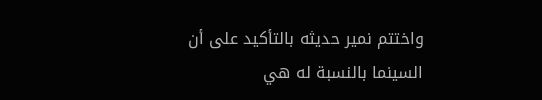واختتم نمير حديثه بالتأكيد على أن السينما بالنسبة له هي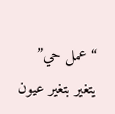“عمل حي” يتغير بتغير عيون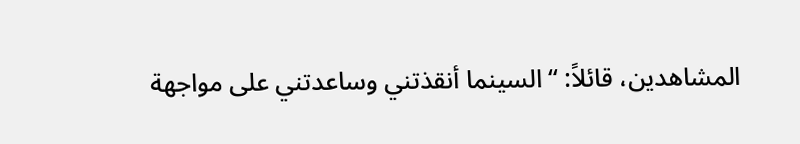المشاهدين، قائلاً: “السينما أنقذتني وساعدتني على مواجهة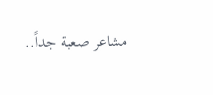مشاعر صعبة جداً..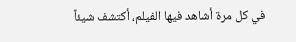في كل مرة أشاهد فيها الفيلم، أكتشف شيئاً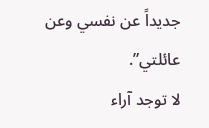جديداً عن نفسي وعن عائلتي”.
لا توجد آراء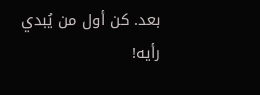بعد. كن أول من يُبدي رأيه!